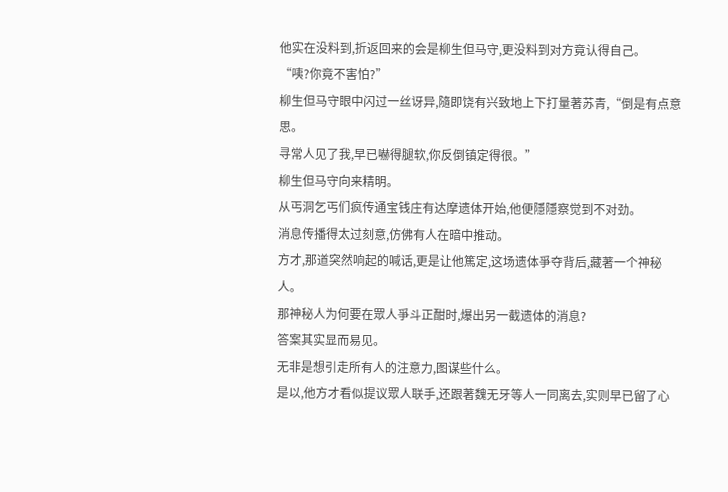他实在没料到,折返回来的会是柳生但马守,更没料到对方竟认得自己。
“咦?你竟不害怕?”
柳生但马守眼中闪过一丝讶异,隨即饶有兴致地上下打量著苏青,“倒是有点意思。
寻常人见了我,早已嚇得腿软,你反倒镇定得很。”
柳生但马守向来精明。
从丐洞乞丐们疯传通宝钱庄有达摩遗体开始,他便隱隱察觉到不对劲。
消息传播得太过刻意,仿佛有人在暗中推动。
方才,那道突然响起的喊话,更是让他篤定,这场遗体爭夺背后,藏著一个神秘人。
那神秘人为何要在眾人爭斗正酣时,爆出另一截遗体的消息?
答案其实显而易见。
无非是想引走所有人的注意力,图谋些什么。
是以,他方才看似提议眾人联手,还跟著魏无牙等人一同离去,实则早已留了心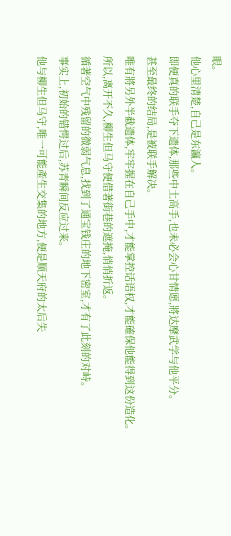眼。
他心里清楚,自己是东瀛人。
即便真的联手夺下遗体,那些中土高手,也未必会心甘情愿,將达摩武学与他平分。
甚至最终的结局,是被联手解决。
唯有將另外半截遗体,牢牢握在自己手中,才能掌控话语权,才能確保他能得到这份造化。
所以,离开不久,柳生但马守便借著街巷的遮掩,悄悄折返。
循著空气中残留的微弱气息,找到了通宝钱庄的地下密室,才有了此刻的对峙。
事实上,初始的错愕过后,苏青瞬间反应过来。
他与柳生但马守,唯一可能產生交集的地方,便是顺天府的太后失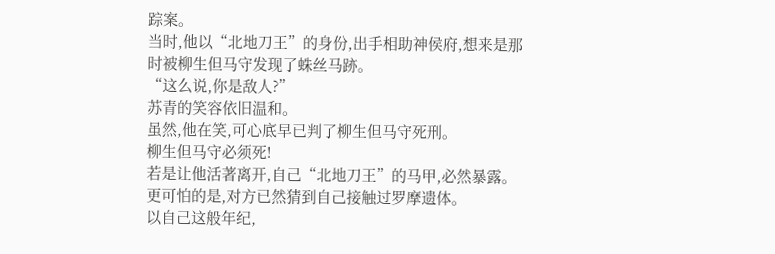踪案。
当时,他以“北地刀王”的身份,出手相助神侯府,想来是那时被柳生但马守发现了蛛丝马跡。
“这么说,你是敌人?”
苏青的笑容依旧温和。
虽然,他在笑,可心底早已判了柳生但马守死刑。
柳生但马守必须死!
若是让他活著离开,自己“北地刀王”的马甲,必然暴露。
更可怕的是,对方已然猜到自己接触过罗摩遗体。
以自己这般年纪,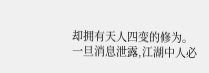却拥有天人四变的修为。
一旦消息泄露,江湖中人必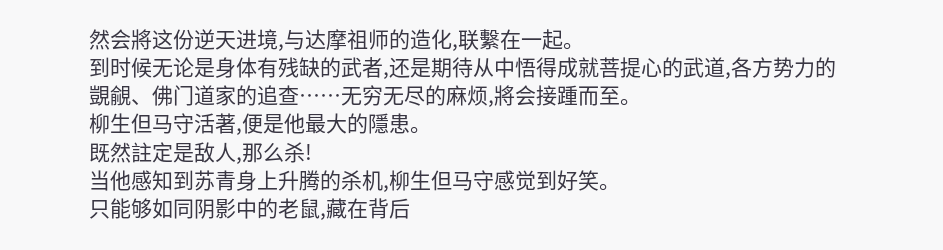然会將这份逆天进境,与达摩祖师的造化,联繫在一起。
到时候无论是身体有残缺的武者,还是期待从中悟得成就菩提心的武道,各方势力的覬覦、佛门道家的追查……无穷无尽的麻烦,將会接踵而至。
柳生但马守活著,便是他最大的隱患。
既然註定是敌人,那么杀!
当他感知到苏青身上升腾的杀机,柳生但马守感觉到好笑。
只能够如同阴影中的老鼠,藏在背后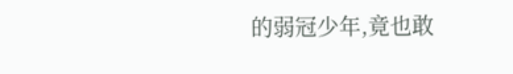的弱冠少年,竟也敢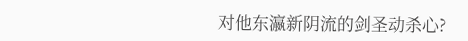对他东瀛新阴流的剑圣动杀心?